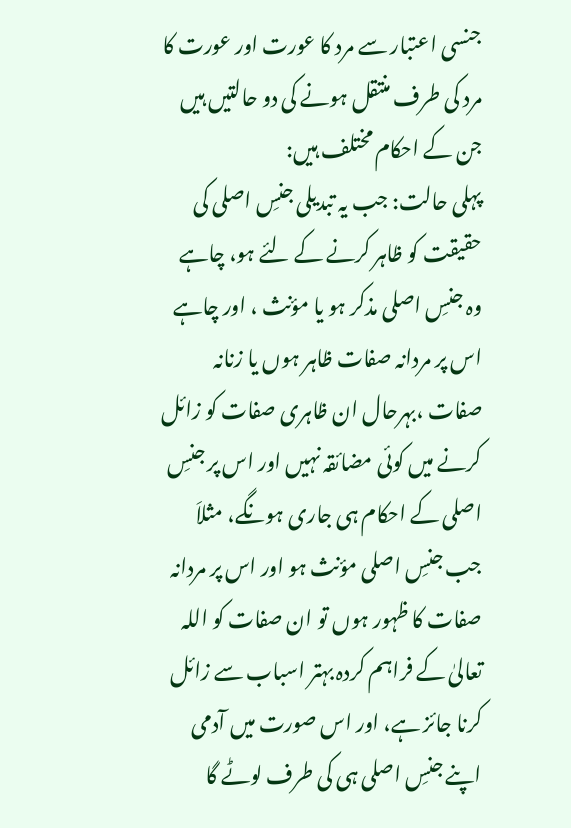جنسی اعتبار سے مرد کا عورت اور عورت کا مرد کی طرف منتقل ہونے کی دو حالتیں ہیں جن کے احکام مختلف ہیں:
پہلی حالت: جب یہ تبدیلی جنسِ اصلی کی حقیقت کو ظاہر کرنے کے لئے ہو، چاہے وہ جنسِ اصلی مذکر ہو یا مؤنث ، اور چاہے اس پر مردانہ صفات ظاہر ہوں یا زنانہ صفات ،بہرحال ان ظاہری صفات کو زائل کرنے میں کوئی مضائقہ نہیں اور اس پر جنسِ اصلی کے احکام ہی جاری ہونگے، مثلاَ جب جنسِ اصلی مؤنث ہو اور اس پر مردانہ صفات کا ظہور ہوں تو ان صفات کو اللہ تعالیٰ کے فراہم کردہ بہتر اسباب سے زائل کرنا جائز ہے، اور اس صورت میں آدمی اپنے جنسِ اصلی ہی کی طرف لوٹے گا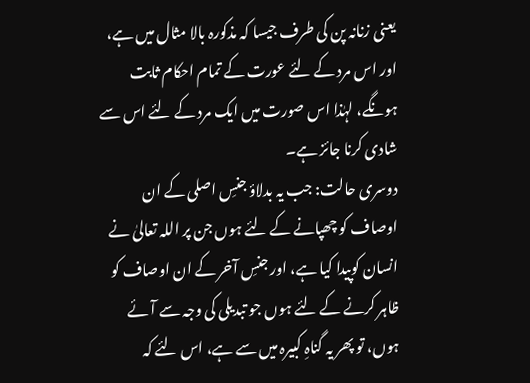یعنی زنانہ پن کی طرف جیسا کہ مذکورہ بالا مثال میں ہے، اور اس مرد کے لئے عورت کے تمام احکام ثابت ہونگے، لہٰذا اس صورت میں ایک مرد کے لئے اس سے شادی کرنا جائز ہے۔
دوسری حالت: جب یہ بدلاؤ جنسِ اصلی کے ان اوصاف کو چھپانے کے لئے ہوں جن پر اللہ تعالیٰ نے انسان کوپیدا کیا ہے، اور جنسِ آخر کے ان اوصاف کو ظاہر کرنے کے لئے ہوں جو تبدیلی کی وجہ سے آئے ہوں، تو پھر یہ گناہِ کبیرہ میں سے ہے، اس لئے کہ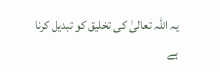یہ اللہ تعالیٰ کی تخلیق کو تبدیل کرنا ہے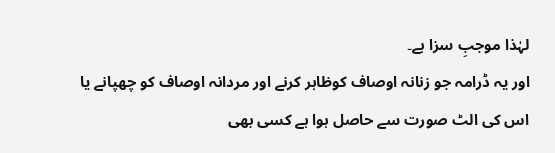لہٰذا موجبِ سزا ہے۔
اور یہ ڈرامہ جو زنانہ اوصاف کوظاہر کرنے اور مردانہ اوصاف کو چھپانے یا اس کی الٹ صورت سے حاصل ہوا ہے کسی بھی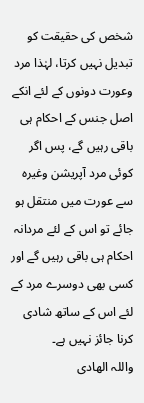شخص کی حقیقت کو تبدیل نہیں کرتا، لہٰذا مرد وعورت دونوں کے لئے انکے اصل جنس کے احکام ہی باقی رہیں گے، پس اگر کوئی مرد آپریشن وغیرہ سے عورت میں منتقل ہو جائے تو اس کے لئے مردانہ احکام ہی باقی رہیں گے اور کسی بھی دوسرے مرد کے لئے اس کے ساتھ شادی کرنا جائز نہیں ہے۔
واللہ الھادی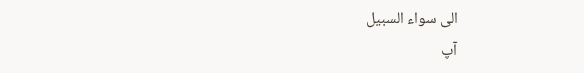الی سواء السبیل
آپ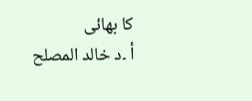کا بھائی
أ ۔د خالد المصلح